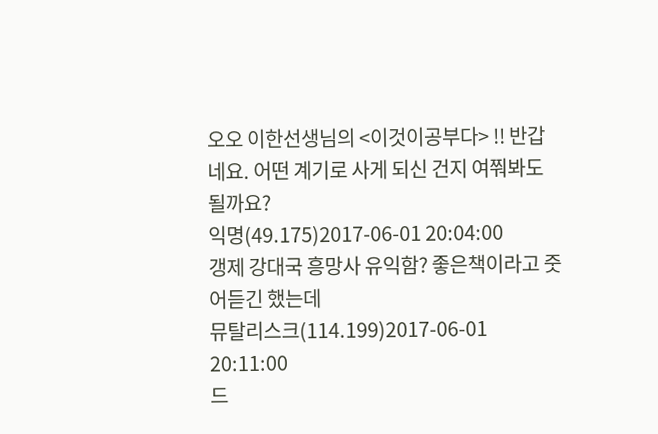오오 이한선생님의 <이것이공부다> !! 반갑네요. 어떤 계기로 사게 되신 건지 여쭤봐도 될까요?
익명(49.175)2017-06-01 20:04:00
갱제 강대국 흥망사 유익함? 좋은책이라고 줏어듣긴 했는데
뮤탈리스크(114.199)2017-06-01 20:11:00
드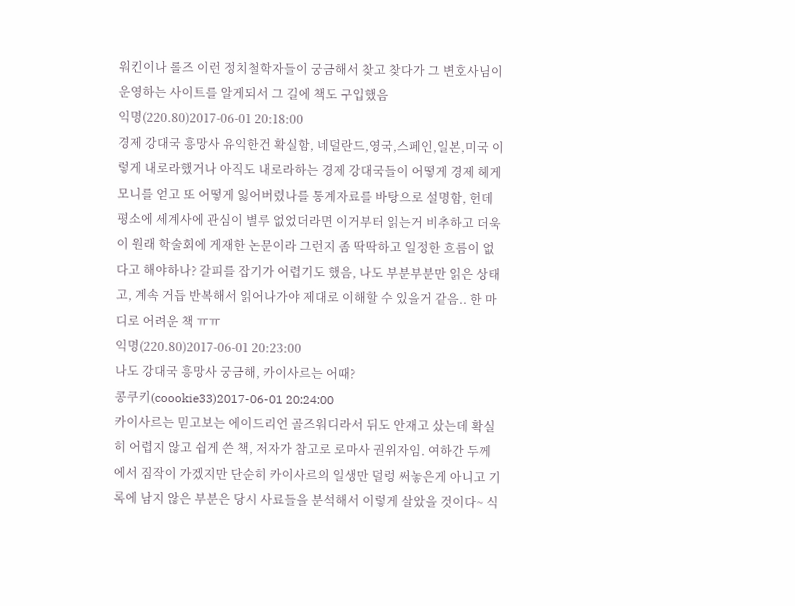워킨이나 롤즈 이런 정치철학자들이 궁금해서 찾고 찾다가 그 변호사님이 운영하는 사이트를 알게되서 그 길에 책도 구입했음
익명(220.80)2017-06-01 20:18:00
경제 강대국 흥망사 유익한건 확실함, 네덜란드,영국,스페인,일본,미국 이렇게 내로라했거나 아직도 내로라하는 경제 강대국들이 어떻게 경제 헤게모니를 얻고 또 어떻게 잃어버렸나를 통계자료를 바탕으로 설명함, 헌데 평소에 세계사에 관심이 별루 없었더라면 이거부터 읽는거 비추하고 더욱이 원래 학술회에 게재한 논문이라 그런지 좀 딱딱하고 일정한 흐름이 없다고 해야하나? 갈피를 잡기가 어렵기도 했음, 나도 부분부분만 읽은 상태고, 계속 거듭 반복해서 읽어나가야 제대로 이해할 수 있을거 같음.. 한 마디로 어려운 책 ㅠㅠ
익명(220.80)2017-06-01 20:23:00
나도 강대국 흥망사 궁금해, 카이사르는 어때?
콩쿠키(coookie33)2017-06-01 20:24:00
카이사르는 믿고보는 에이드리언 골즈워디라서 뒤도 안재고 샀는데 확실히 어렵지 않고 쉽게 쓴 책, 저자가 참고로 로마사 권위자임. 여하간 두께에서 짐작이 가겠지만 단순히 카이사르의 일생만 덜렁 써놓은게 아니고 기록에 남지 않은 부분은 당시 사료들을 분석해서 이렇게 살았을 것이다~ 식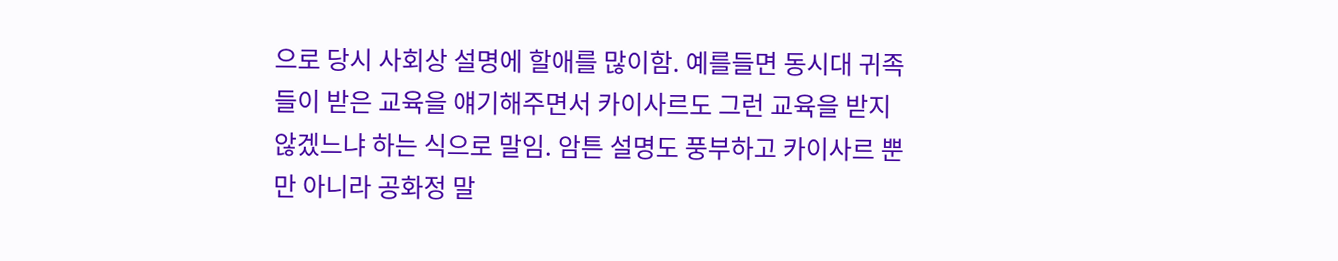으로 당시 사회상 설명에 할애를 많이함. 예를들면 동시대 귀족들이 받은 교육을 얘기해주면서 카이사르도 그런 교육을 받지 않겠느냐 하는 식으로 말임. 암튼 설명도 풍부하고 카이사르 뿐만 아니라 공화정 말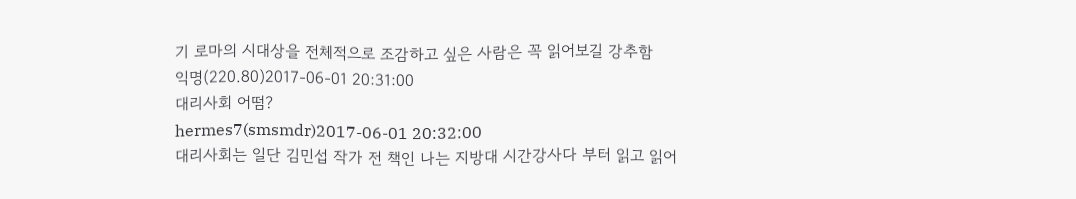기 로마의 시대상을 전체적으로 조감하고 싶은 사람은 꼭 읽어보길 강추함
익명(220.80)2017-06-01 20:31:00
대리사회 어떰?
hermes7(smsmdr)2017-06-01 20:32:00
대리사회는 일단 김민섭 작가 전 책인 나는 지방대 시간강사다 부터 읽고 읽어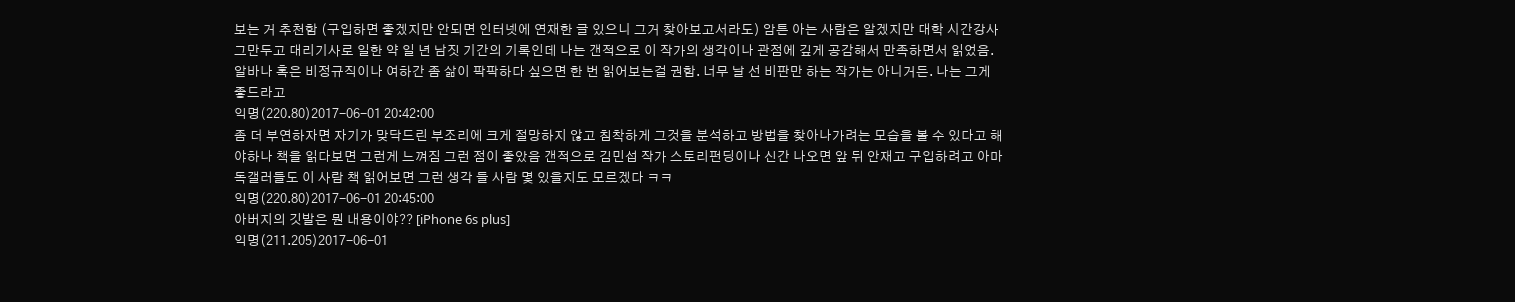보는 거 추천함 (구입하면 좋겠지만 안되면 인터넷에 연재한 글 있으니 그거 찾아보고서라도) 암튼 아는 사람은 알겠지만 대학 시간강사 그만두고 대리기사로 일한 약 일 년 남짓 기간의 기록인데 나는 갠적으로 이 작가의 생각이나 관점에 깊게 공감해서 만족하면서 읽었음. 알바나 혹은 비정규직이나 여하간 좀 삶이 팍팍하다 싶으면 한 번 읽어보는걸 권함. 너무 날 선 비판만 하는 작가는 아니거든. 나는 그게 좋드라고
익명(220.80)2017-06-01 20:42:00
좀 더 부연하자면 자기가 맞닥드린 부조리에 크게 절망하지 않고 침착하게 그것을 분석하고 방법을 찾아나가려는 모습을 볼 수 있다고 해야하나 책을 읽다보면 그런게 느껴짐 그런 점이 좋았음 갠적으로 김민섭 작가 스토리펀딩이나 신간 나오면 앞 뒤 안재고 구입하려고 아마 독갤러들도 이 사람 책 읽어보면 그런 생각 들 사람 몇 있을지도 모르겠다 ㅋㅋ
익명(220.80)2017-06-01 20:45:00
아버지의 깃발은 뭔 내용이야?? [iPhone 6s plus]
익명(211.205)2017-06-01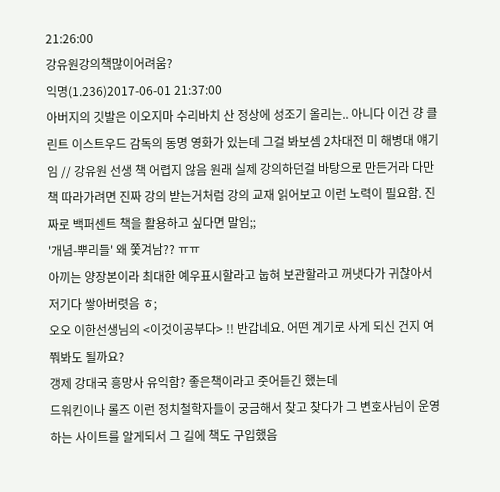21:26:00
강유원강의책많이어려움?
익명(1.236)2017-06-01 21:37:00
아버지의 깃발은 이오지마 수리바치 산 정상에 성조기 올리는.. 아니다 이건 걍 클린트 이스트우드 감독의 동명 영화가 있는데 그걸 봐보셈 2차대전 미 해병대 얘기임 // 강유원 선생 책 어렵지 않음 원래 실제 강의하던걸 바탕으로 만든거라 다만 책 따라가려면 진짜 강의 받는거처럼 강의 교재 읽어보고 이런 노력이 필요함. 진짜로 백퍼센트 책을 활용하고 싶다면 말임;;
'개념-뿌리들' 왜 쫓겨남?? ㅠㅠ
아끼는 양장본이라 최대한 예우표시할라고 눕혀 보관할라고 꺼냇다가 귀찮아서 저기다 쌓아버렷음 ㅎ;
오오 이한선생님의 <이것이공부다> !! 반갑네요. 어떤 계기로 사게 되신 건지 여쭤봐도 될까요?
갱제 강대국 흥망사 유익함? 좋은책이라고 줏어듣긴 했는데
드워킨이나 롤즈 이런 정치철학자들이 궁금해서 찾고 찾다가 그 변호사님이 운영하는 사이트를 알게되서 그 길에 책도 구입했음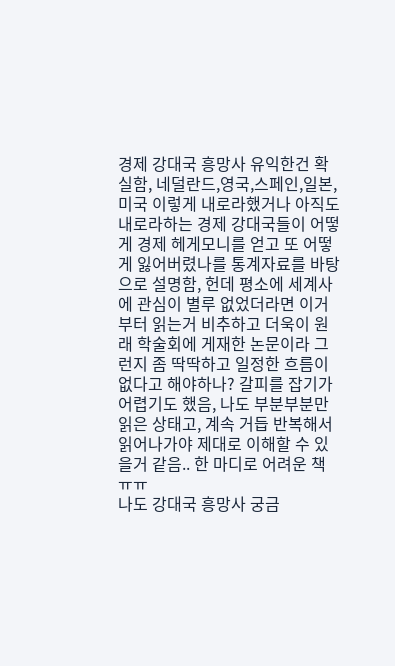경제 강대국 흥망사 유익한건 확실함, 네덜란드,영국,스페인,일본,미국 이렇게 내로라했거나 아직도 내로라하는 경제 강대국들이 어떻게 경제 헤게모니를 얻고 또 어떻게 잃어버렸나를 통계자료를 바탕으로 설명함, 헌데 평소에 세계사에 관심이 별루 없었더라면 이거부터 읽는거 비추하고 더욱이 원래 학술회에 게재한 논문이라 그런지 좀 딱딱하고 일정한 흐름이 없다고 해야하나? 갈피를 잡기가 어렵기도 했음, 나도 부분부분만 읽은 상태고, 계속 거듭 반복해서 읽어나가야 제대로 이해할 수 있을거 같음.. 한 마디로 어려운 책 ㅠㅠ
나도 강대국 흥망사 궁금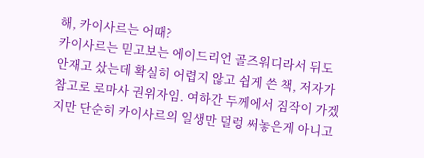해, 카이사르는 어때?
카이사르는 믿고보는 에이드리언 골즈워디라서 뒤도 안재고 샀는데 확실히 어렵지 않고 쉽게 쓴 책, 저자가 참고로 로마사 권위자임. 여하간 두께에서 짐작이 가겠지만 단순히 카이사르의 일생만 덜렁 써놓은게 아니고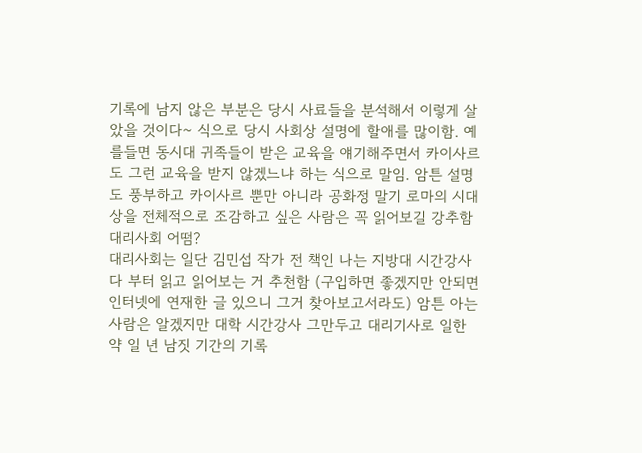기록에 남지 않은 부분은 당시 사료들을 분석해서 이렇게 살았을 것이다~ 식으로 당시 사회상 설명에 할애를 많이함. 예를들면 동시대 귀족들이 받은 교육을 얘기해주면서 카이사르도 그런 교육을 받지 않겠느냐 하는 식으로 말임. 암튼 설명도 풍부하고 카이사르 뿐만 아니라 공화정 말기 로마의 시대상을 전체적으로 조감하고 싶은 사람은 꼭 읽어보길 강추함
대리사회 어떰?
대리사회는 일단 김민섭 작가 전 책인 나는 지방대 시간강사다 부터 읽고 읽어보는 거 추천함 (구입하면 좋겠지만 안되면 인터넷에 연재한 글 있으니 그거 찾아보고서라도) 암튼 아는 사람은 알겠지만 대학 시간강사 그만두고 대리기사로 일한 약 일 년 남짓 기간의 기록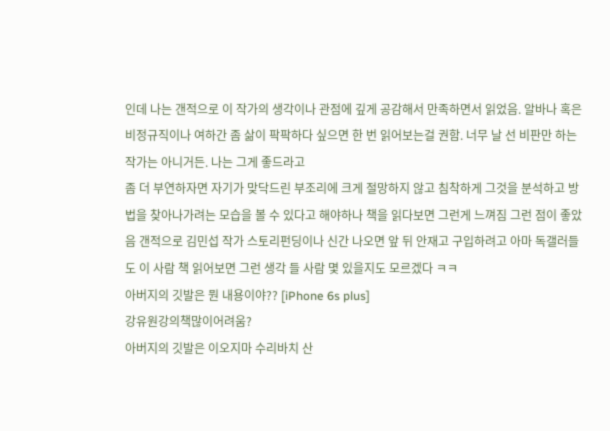인데 나는 갠적으로 이 작가의 생각이나 관점에 깊게 공감해서 만족하면서 읽었음. 알바나 혹은 비정규직이나 여하간 좀 삶이 팍팍하다 싶으면 한 번 읽어보는걸 권함. 너무 날 선 비판만 하는 작가는 아니거든. 나는 그게 좋드라고
좀 더 부연하자면 자기가 맞닥드린 부조리에 크게 절망하지 않고 침착하게 그것을 분석하고 방법을 찾아나가려는 모습을 볼 수 있다고 해야하나 책을 읽다보면 그런게 느껴짐 그런 점이 좋았음 갠적으로 김민섭 작가 스토리펀딩이나 신간 나오면 앞 뒤 안재고 구입하려고 아마 독갤러들도 이 사람 책 읽어보면 그런 생각 들 사람 몇 있을지도 모르겠다 ㅋㅋ
아버지의 깃발은 뭔 내용이야?? [iPhone 6s plus]
강유원강의책많이어려움?
아버지의 깃발은 이오지마 수리바치 산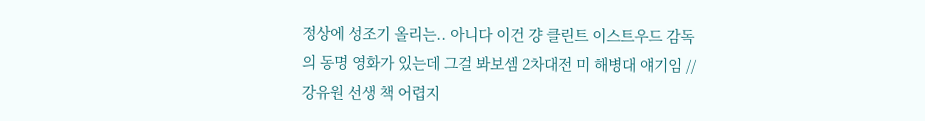정상에 성조기 올리는.. 아니다 이건 걍 클린트 이스트우드 감독의 동명 영화가 있는데 그걸 봐보셈 2차대전 미 해병대 얘기임 // 강유원 선생 책 어렵지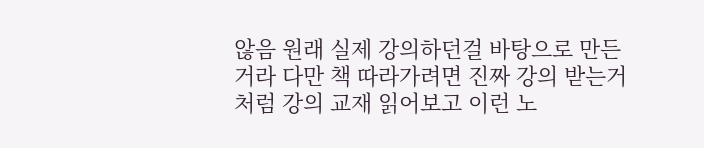않음 원래 실제 강의하던걸 바탕으로 만든거라 다만 책 따라가려면 진짜 강의 받는거처럼 강의 교재 읽어보고 이런 노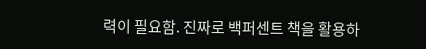력이 필요함. 진짜로 백퍼센트 책을 활용하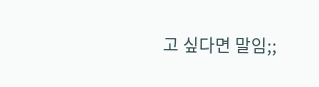고 싶다면 말임;;